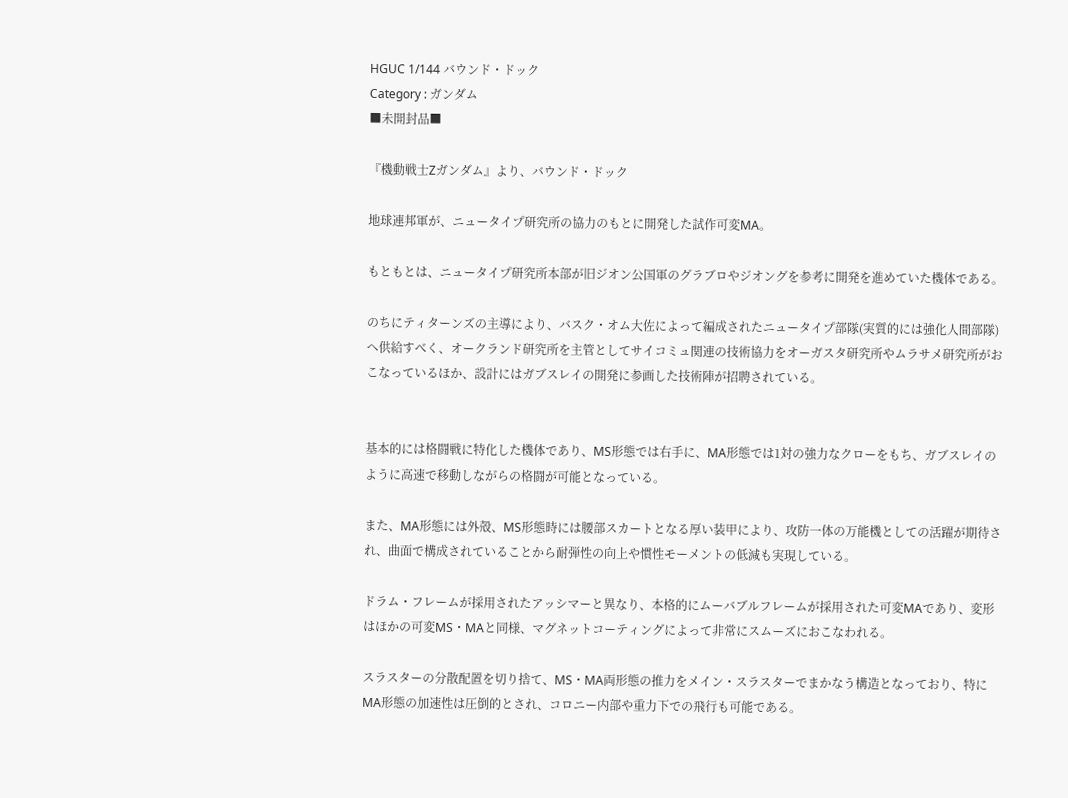HGUC 1/144 バウンド・ドック
Category : ガンダム
■未開封品■

『機動戦士Zガンダム』より、バウンド・ドック

地球連邦軍が、ニュータイプ研究所の協力のもとに開発した試作可変MA。

もともとは、ニュータイプ研究所本部が旧ジオン公国軍のグラブロやジオングを参考に開発を進めていた機体である。

のちにティターンズの主導により、バスク・オム大佐によって編成されたニュータイプ部隊(実質的には強化人間部隊)へ供給すべく、オークランド研究所を主管としてサイコミュ関連の技術協力をオーガスタ研究所やムラサメ研究所がおこなっているほか、設計にはガブスレイの開発に参画した技術陣が招聘されている。


基本的には格闘戦に特化した機体であり、MS形態では右手に、MA形態では1対の強力なクローをもち、ガブスレイのように高速で移動しながらの格闘が可能となっている。

また、MA形態には外殻、MS形態時には腰部スカートとなる厚い装甲により、攻防一体の万能機としての活躍が期待され、曲面で構成されていることから耐弾性の向上や慣性モーメントの低減も実現している。

ドラム・フレームが採用されたアッシマーと異なり、本格的にムーバブルフレームが採用された可変MAであり、変形はほかの可変MS・MAと同様、マグネットコーティングによって非常にスムーズにおこなわれる。

スラスターの分散配置を切り捨て、MS・MA両形態の推力をメイン・スラスターでまかなう構造となっており、特にMA形態の加速性は圧倒的とされ、コロニー内部や重力下での飛行も可能である。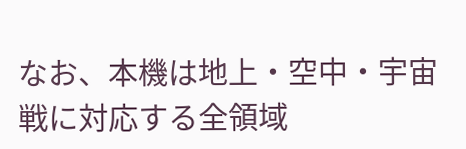なお、本機は地上・空中・宇宙戦に対応する全領域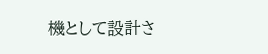機として設計さ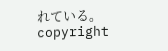れている。
copyright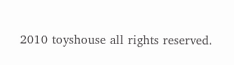2010 toyshouse all rights reserved.